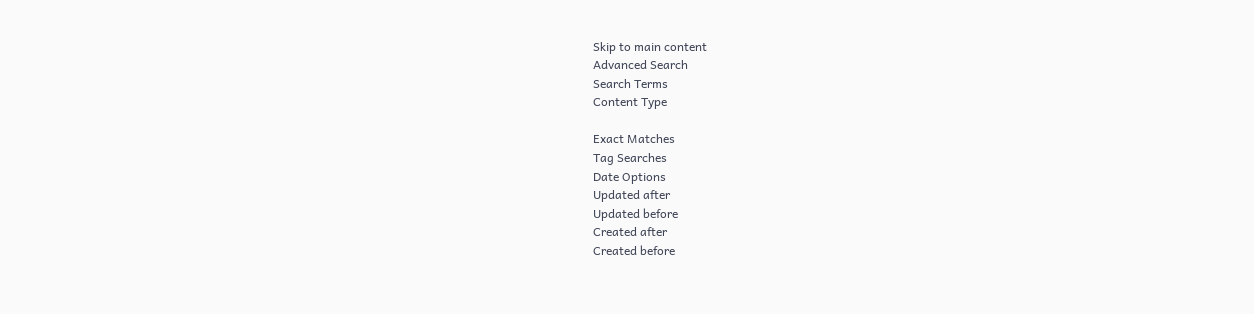Skip to main content
Advanced Search
Search Terms
Content Type

Exact Matches
Tag Searches
Date Options
Updated after
Updated before
Created after
Created before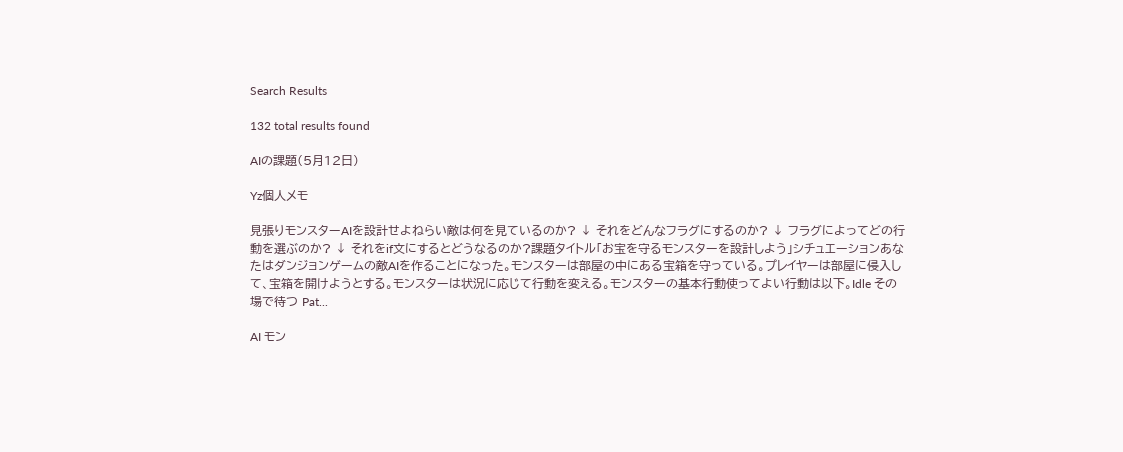Search Results

132 total results found

AIの課題(5月12日)

Yz個人メモ

見張りモンスターAIを設計せよねらい敵は何を見ているのか? ↓ それをどんなフラグにするのか? ↓ フラグによってどの行動を選ぶのか? ↓ それをif文にするとどうなるのか?課題タイトル「お宝を守るモンスターを設計しよう」シチュエーションあなたはダンジョンゲームの敵AIを作ることになった。モンスターは部屋の中にある宝箱を守っている。プレイヤーは部屋に侵入して、宝箱を開けようとする。モンスターは状況に応じて行動を変える。モンスターの基本行動使ってよい行動は以下。Idle その場で待つ Pat...

AI モン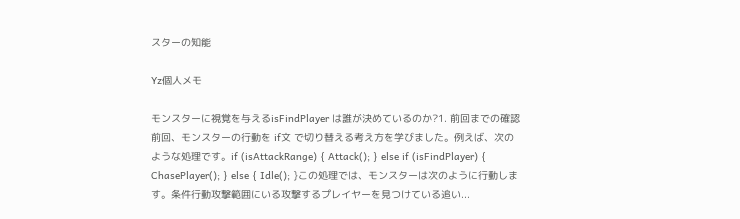スターの知能

Yz個人メモ

モンスターに視覚を与えるisFindPlayer は誰が決めているのか?1. 前回までの確認前回、モンスターの行動を if文 で切り替える考え方を学びました。例えば、次のような処理です。if (isAttackRange) { Attack(); } else if (isFindPlayer) { ChasePlayer(); } else { Idle(); }この処理では、モンスターは次のように行動します。条件行動攻撃範囲にいる攻撃するプレイヤーを見つけている追い...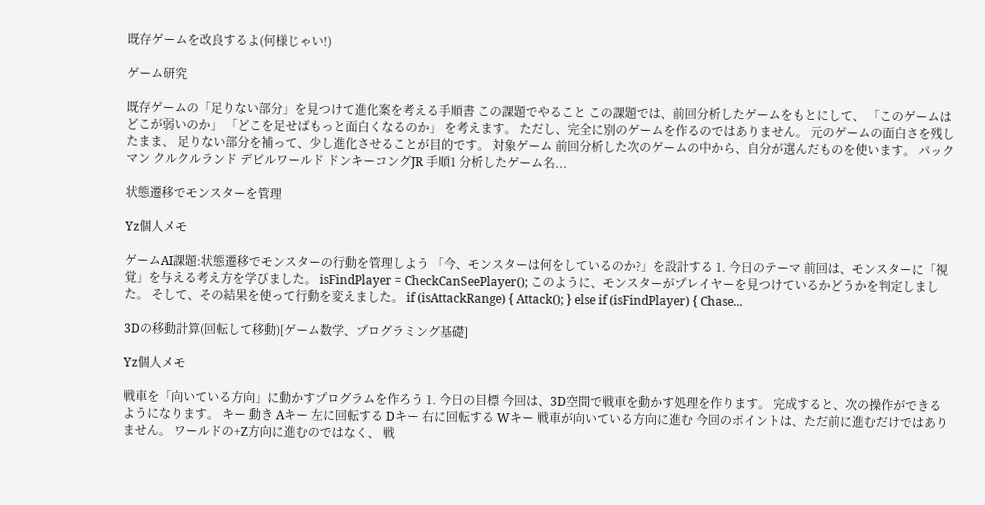既存ゲームを改良するよ(何様じゃい!)

ゲーム研究

既存ゲームの「足りない部分」を見つけて進化案を考える手順書 この課題でやること この課題では、前回分析したゲームをもとにして、 「このゲームはどこが弱いのか」 「どこを足せばもっと面白くなるのか」 を考えます。 ただし、完全に別のゲームを作るのではありません。 元のゲームの面白さを残したまま、 足りない部分を補って、少し進化させることが目的です。 対象ゲーム 前回分析した次のゲームの中から、自分が選んだものを使います。 パックマン クルクルランド デビルワールド ドンキーコングJR 手順1 分析したゲーム名...

状態遷移でモンスターを管理

Yz個人メモ

ゲームAI課題:状態遷移でモンスターの行動を管理しよう 「今、モンスターは何をしているのか?」を設計する 1. 今日のテーマ 前回は、モンスターに「視覚」を与える考え方を学びました。 isFindPlayer = CheckCanSeePlayer(); このように、モンスターがプレイヤーを見つけているかどうかを判定しました。 そして、その結果を使って行動を変えました。 if (isAttackRange) { Attack(); } else if (isFindPlayer) { Chase...

3Dの移動計算(回転して移動)[ゲーム数学、プログラミング基礎]

Yz個人メモ

戦車を「向いている方向」に動かすプログラムを作ろう 1. 今日の目標 今回は、3D空間で戦車を動かす処理を作ります。 完成すると、次の操作ができるようになります。 キー 動き Aキー 左に回転する Dキー 右に回転する Wキー 戦車が向いている方向に進む 今回のポイントは、ただ前に進むだけではありません。 ワールドの+Z方向に進むのではなく、 戦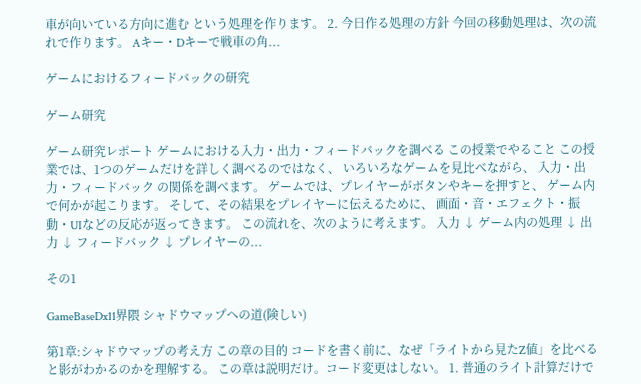車が向いている方向に進む という処理を作ります。 2. 今日作る処理の方針 今回の移動処理は、次の流れで作ります。 Aキー・Dキーで戦車の角...

ゲームにおけるフィードバックの研究

ゲーム研究

ゲーム研究レポート ゲームにおける入力・出力・フィードバックを調べる この授業でやること この授業では、1つのゲームだけを詳しく調べるのではなく、 いろいろなゲームを見比べながら、 入力・出力・フィードバック の関係を調べます。 ゲームでは、プレイヤーがボタンやキーを押すと、 ゲーム内で何かが起こります。 そして、その結果をプレイヤーに伝えるために、 画面・音・エフェクト・振動・UIなどの反応が返ってきます。 この流れを、次のように考えます。 入力 ↓ ゲーム内の処理 ↓ 出力 ↓ フィードバック ↓ プレイヤーの...

その1

GameBaseDx11界隈 シャドウマップへの道(険しい)

第1章:シャドウマップの考え方 この章の目的 コードを書く前に、なぜ「ライトから見たZ値」を比べると影がわかるのかを理解する。 この章は説明だけ。コード変更はしない。 1. 普通のライト計算だけで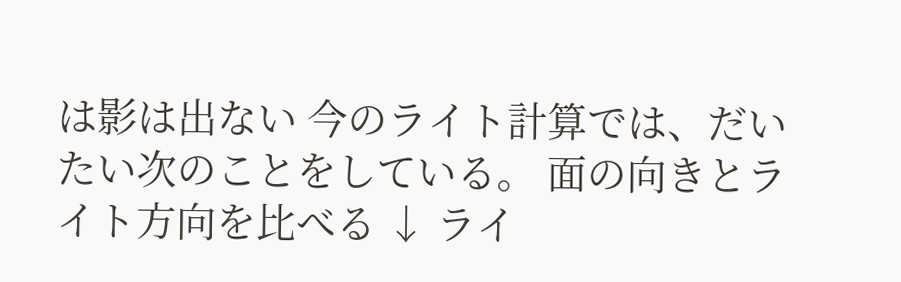は影は出ない 今のライト計算では、だいたい次のことをしている。 面の向きとライト方向を比べる ↓ ライ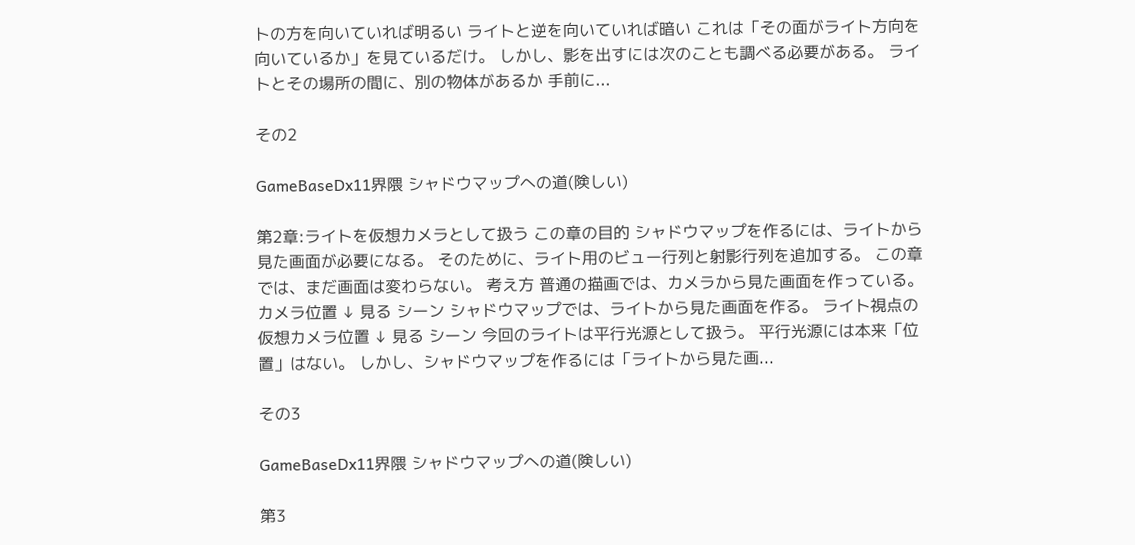トの方を向いていれば明るい ライトと逆を向いていれば暗い これは「その面がライト方向を向いているか」を見ているだけ。 しかし、影を出すには次のことも調べる必要がある。 ライトとその場所の間に、別の物体があるか 手前に...

その2

GameBaseDx11界隈 シャドウマップへの道(険しい)

第2章:ライトを仮想カメラとして扱う この章の目的 シャドウマップを作るには、ライトから見た画面が必要になる。 そのために、ライト用のビュー行列と射影行列を追加する。 この章では、まだ画面は変わらない。 考え方 普通の描画では、カメラから見た画面を作っている。 カメラ位置 ↓ 見る シーン シャドウマップでは、ライトから見た画面を作る。 ライト視点の仮想カメラ位置 ↓ 見る シーン 今回のライトは平行光源として扱う。 平行光源には本来「位置」はない。 しかし、シャドウマップを作るには「ライトから見た画...

その3

GameBaseDx11界隈 シャドウマップへの道(険しい)

第3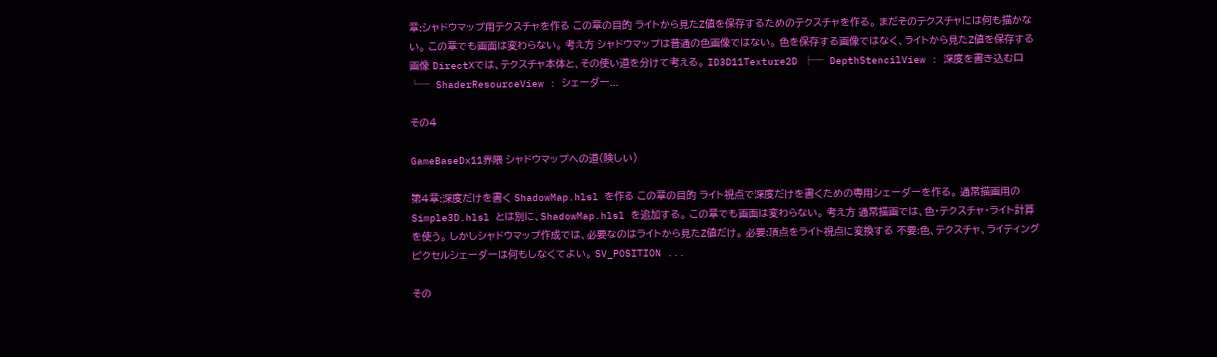章:シャドウマップ用テクスチャを作る この章の目的 ライトから見たZ値を保存するためのテクスチャを作る。 まだそのテクスチャには何も描かない。 この章でも画面は変わらない。 考え方 シャドウマップは普通の色画像ではない。 色を保存する画像ではなく、ライトから見たZ値を保存する画像 DirectXでは、テクスチャ本体と、その使い道を分けて考える。 ID3D11Texture2D ├─ DepthStencilView : 深度を書き込む口 └─ ShaderResourceView : シェーダー...

その4

GameBaseDx11界隈 シャドウマップへの道(険しい)

第4章:深度だけを書く ShadowMap.hlsl を作る この章の目的 ライト視点で深度だけを書くための専用シェーダーを作る。 通常描画用の Simple3D.hlsl とは別に、ShadowMap.hlsl を追加する。 この章でも画面は変わらない。 考え方 通常描画では、色・テクスチャ・ライト計算を使う。 しかしシャドウマップ作成では、必要なのはライトから見たZ値だけ。 必要:頂点をライト視点に変換する 不要:色、テクスチャ、ライティング ピクセルシェーダーは何もしなくてよい。 SV_POSITION ...

その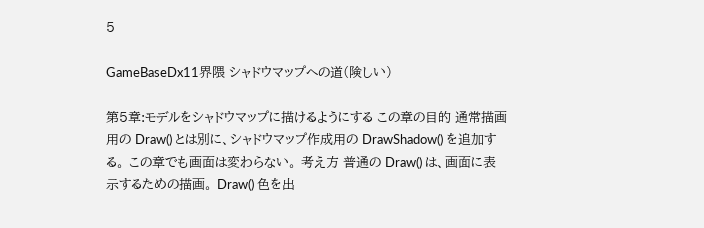5

GameBaseDx11界隈 シャドウマップへの道(険しい)

第5章:モデルをシャドウマップに描けるようにする この章の目的 通常描画用の Draw() とは別に、シャドウマップ作成用の DrawShadow() を追加する。 この章でも画面は変わらない。 考え方 普通の Draw() は、画面に表示するための描画。 Draw() 色を出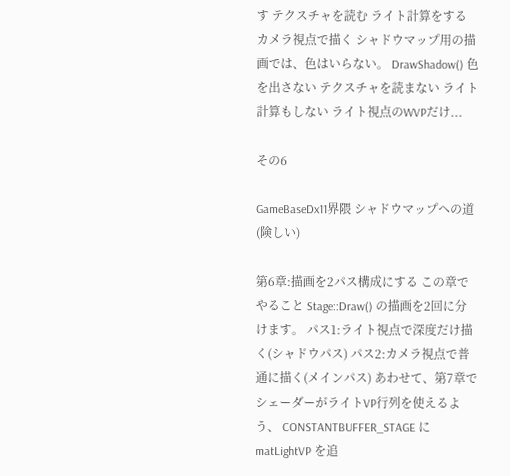す テクスチャを読む ライト計算をする カメラ視点で描く シャドウマップ用の描画では、色はいらない。 DrawShadow() 色を出さない テクスチャを読まない ライト計算もしない ライト視点のWVPだけ...

その6

GameBaseDx11界隈 シャドウマップへの道(険しい)

第6章:描画を2パス構成にする この章でやること Stage::Draw() の描画を2回に分けます。 パス1:ライト視点で深度だけ描く(シャドウパス) パス2:カメラ視点で普通に描く(メインパス) あわせて、第7章でシェーダーがライトVP行列を使えるよう、 CONSTANTBUFFER_STAGE に matLightVP を追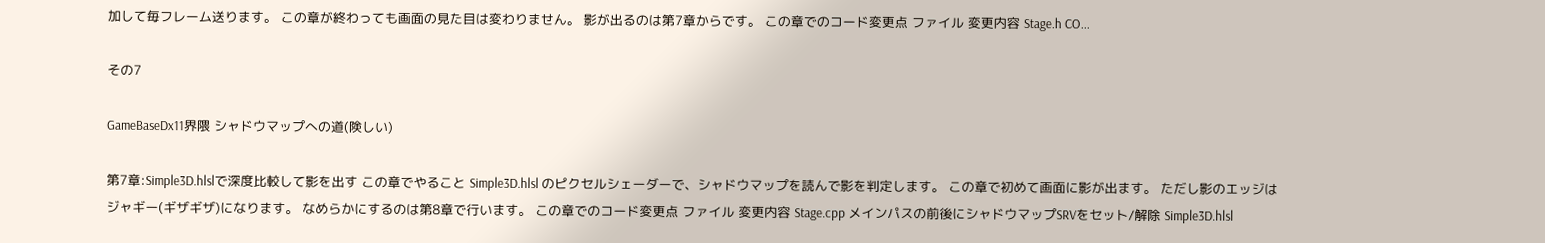加して毎フレーム送ります。 この章が終わっても画面の見た目は変わりません。 影が出るのは第7章からです。 この章でのコード変更点 ファイル 変更内容 Stage.h CO...

その7

GameBaseDx11界隈 シャドウマップへの道(険しい)

第7章:Simple3D.hlslで深度比較して影を出す この章でやること Simple3D.hlsl のピクセルシェーダーで、シャドウマップを読んで影を判定します。 この章で初めて画面に影が出ます。 ただし影のエッジはジャギー(ギザギザ)になります。 なめらかにするのは第8章で行います。 この章でのコード変更点 ファイル 変更内容 Stage.cpp メインパスの前後にシャドウマップSRVをセット/解除 Simple3D.hlsl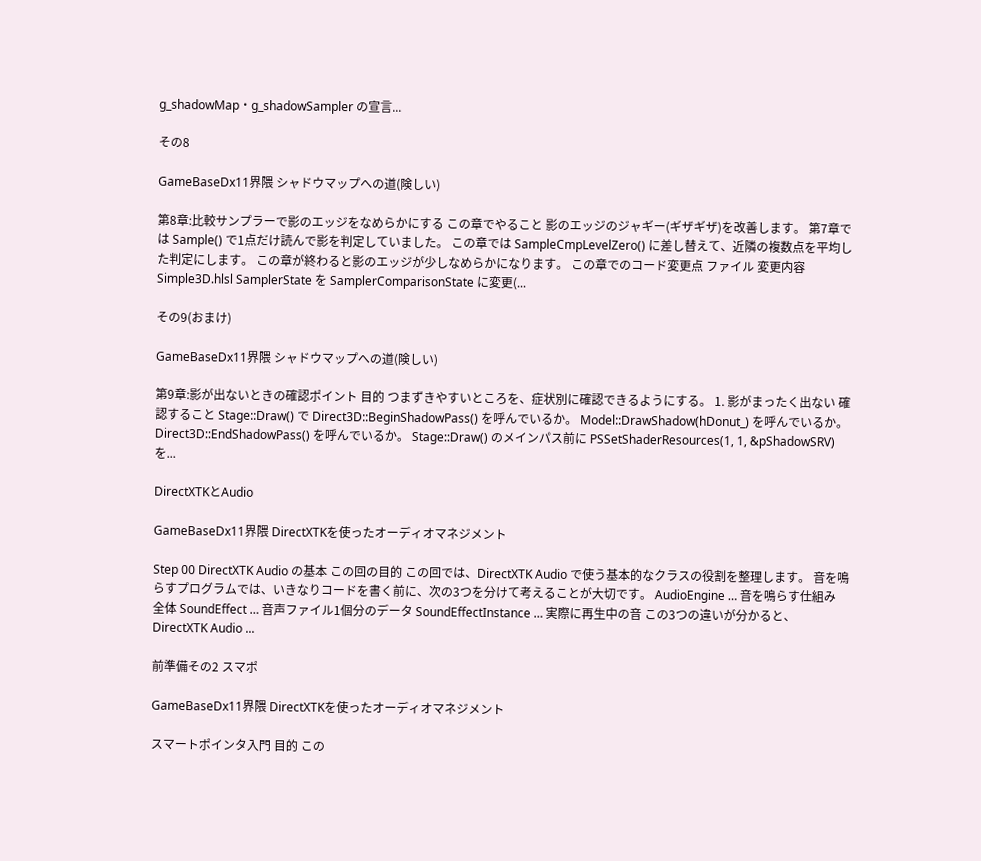g_shadowMap・g_shadowSampler の宣言...

その8

GameBaseDx11界隈 シャドウマップへの道(険しい)

第8章:比較サンプラーで影のエッジをなめらかにする この章でやること 影のエッジのジャギー(ギザギザ)を改善します。 第7章では Sample() で1点だけ読んで影を判定していました。 この章では SampleCmpLevelZero() に差し替えて、近隣の複数点を平均した判定にします。 この章が終わると影のエッジが少しなめらかになります。 この章でのコード変更点 ファイル 変更内容 Simple3D.hlsl SamplerState を SamplerComparisonState に変更(...

その9(おまけ)

GameBaseDx11界隈 シャドウマップへの道(険しい)

第9章:影が出ないときの確認ポイント 目的 つまずきやすいところを、症状別に確認できるようにする。 1. 影がまったく出ない 確認すること Stage::Draw() で Direct3D::BeginShadowPass() を呼んでいるか。 Model::DrawShadow(hDonut_) を呼んでいるか。 Direct3D::EndShadowPass() を呼んでいるか。 Stage::Draw() のメインパス前に PSSetShaderResources(1, 1, &pShadowSRV) を...

DirectXTKとAudio

GameBaseDx11界隈 DirectXTKを使ったオーディオマネジメント

Step 00 DirectXTK Audio の基本 この回の目的 この回では、DirectXTK Audio で使う基本的なクラスの役割を整理します。 音を鳴らすプログラムでは、いきなりコードを書く前に、次の3つを分けて考えることが大切です。 AudioEngine … 音を鳴らす仕組み全体 SoundEffect … 音声ファイル1個分のデータ SoundEffectInstance … 実際に再生中の音 この3つの違いが分かると、DirectXTK Audio ...

前準備その2 スマポ

GameBaseDx11界隈 DirectXTKを使ったオーディオマネジメント

スマートポインタ入門 目的 この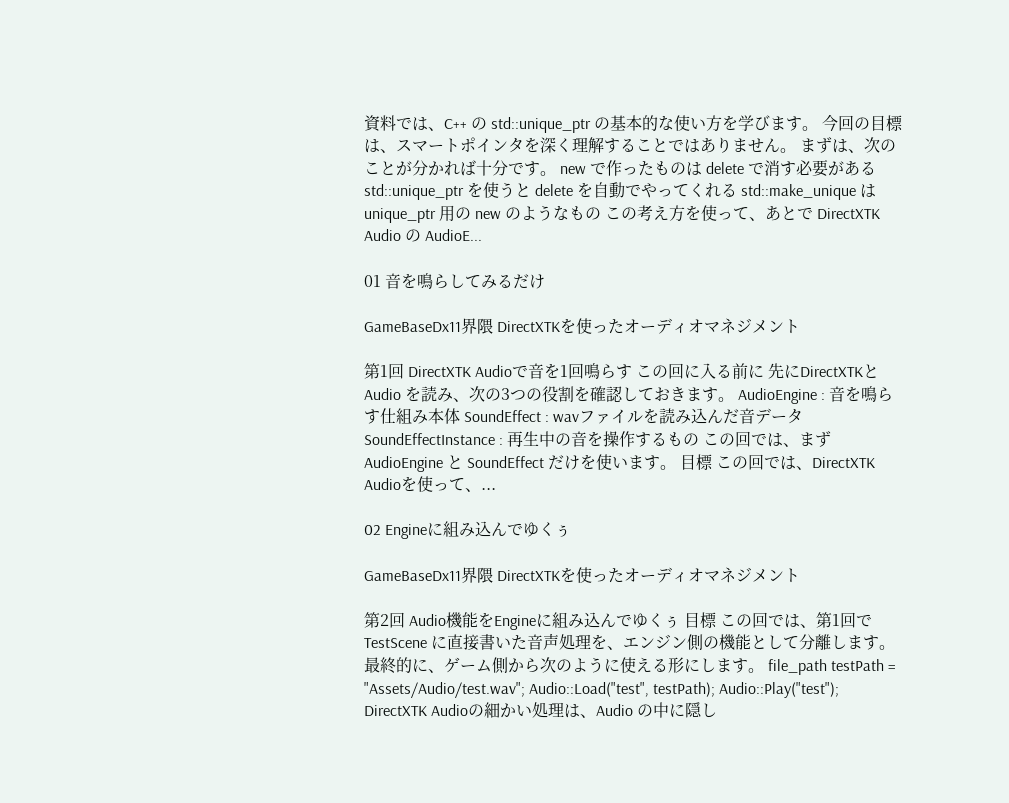資料では、C++ の std::unique_ptr の基本的な使い方を学びます。 今回の目標は、スマートポインタを深く理解することではありません。 まずは、次のことが分かれば十分です。 new で作ったものは delete で消す必要がある std::unique_ptr を使うと delete を自動でやってくれる std::make_unique は unique_ptr 用の new のようなもの この考え方を使って、あとで DirectXTK Audio の AudioE...

01 音を鳴らしてみるだけ

GameBaseDx11界隈 DirectXTKを使ったオーディオマネジメント

第1回 DirectXTK Audioで音を1回鳴らす この回に入る前に 先にDirectXTKとAudio を読み、次の3つの役割を確認しておきます。 AudioEngine : 音を鳴らす仕組み本体 SoundEffect : wavファイルを読み込んだ音データ SoundEffectInstance : 再生中の音を操作するもの この回では、まず AudioEngine と SoundEffect だけを使います。 目標 この回では、DirectXTK Audioを使って、...

02 Engineに組み込んでゆくぅ

GameBaseDx11界隈 DirectXTKを使ったオーディオマネジメント

第2回 Audio機能をEngineに組み込んでゆくぅ 目標 この回では、第1回で TestScene に直接書いた音声処理を、エンジン側の機能として分離します。 最終的に、ゲーム側から次のように使える形にします。 file_path testPath = "Assets/Audio/test.wav"; Audio::Load("test", testPath); Audio::Play("test"); DirectXTK Audioの細かい処理は、Audio の中に隠し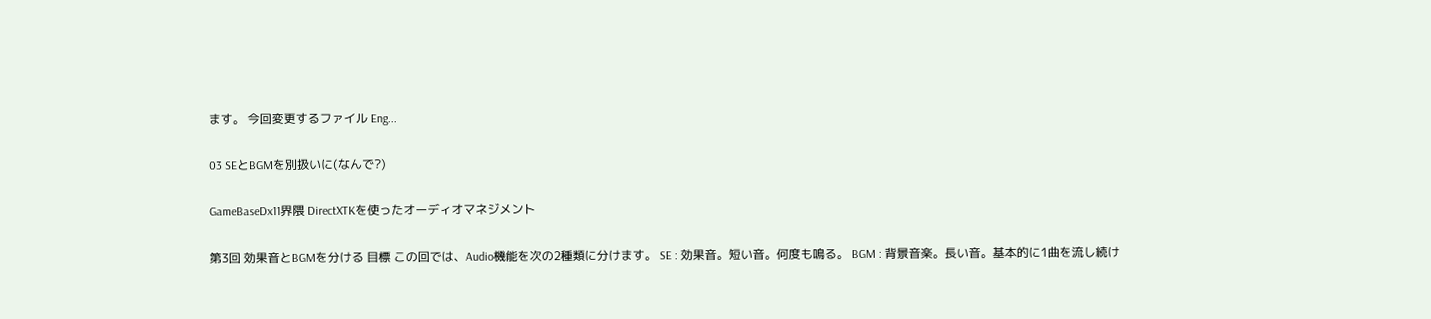ます。 今回変更するファイル Eng...

03 SEとBGMを別扱いに(なんで?)

GameBaseDx11界隈 DirectXTKを使ったオーディオマネジメント

第3回 効果音とBGMを分ける 目標 この回では、Audio機能を次の2種類に分けます。 SE : 効果音。短い音。何度も鳴る。 BGM : 背景音楽。長い音。基本的に1曲を流し続け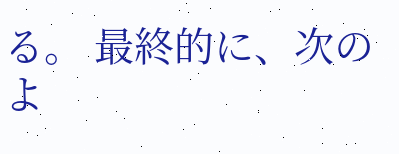る。 最終的に、次のよ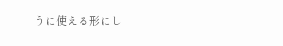うに使える形にし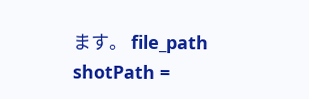ます。 file_path shotPath =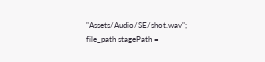"Assets/Audio/SE/shot.wav"; file_path stagePath =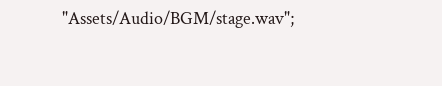"Assets/Audio/BGM/stage.wav";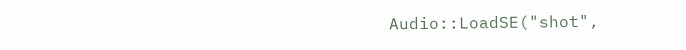Audio::LoadSE("shot",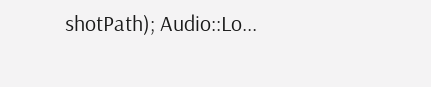shotPath); Audio::Lo...